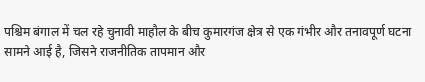पश्चिम बंगाल में चल रहे चुनावी माहौल के बीच कुमारगंज क्षेत्र से एक गंभीर और तनावपूर्ण घटना सामने आई है, जिसने राजनीतिक तापमान और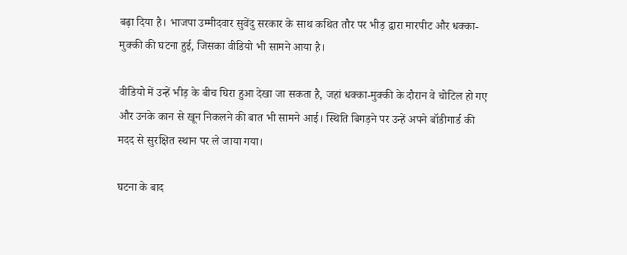बढ़ा दिया है। भाजपा उम्मीदवार सुवेंदु सरकार के साथ कथित तौर पर भीड़ द्वारा मारपीट और धक्का-मुक्की की घटना हुई, जिसका वीडियो भी सामने आया है।

वीडियो में उन्हें भीड़ के बीच घिरा हुआ देखा जा सकता है, जहां धक्का-मुक्की के दौरान वे चोटिल हो गए और उनके कान से खून निकलने की बात भी सामने आई। स्थिति बिगड़ने पर उन्हें अपने बॉडीगार्ड की मदद से सुरक्षित स्थान पर ले जाया गया।

घटना के बाद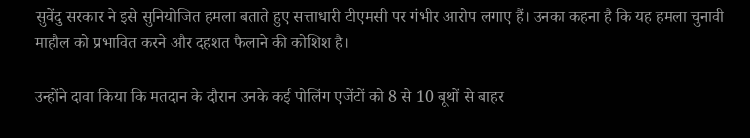सुवेंदु सरकार ने इसे सुनियोजित हमला बताते हुए सत्ताधारी टीएमसी पर गंभीर आरोप लगाए हैं। उनका कहना है कि यह हमला चुनावी माहौल को प्रभावित करने और दहशत फैलाने की कोशिश है।

उन्होंने दावा किया कि मतदान के दौरान उनके कई पोलिंग एजेंटों को 8 से 10 बूथों से बाहर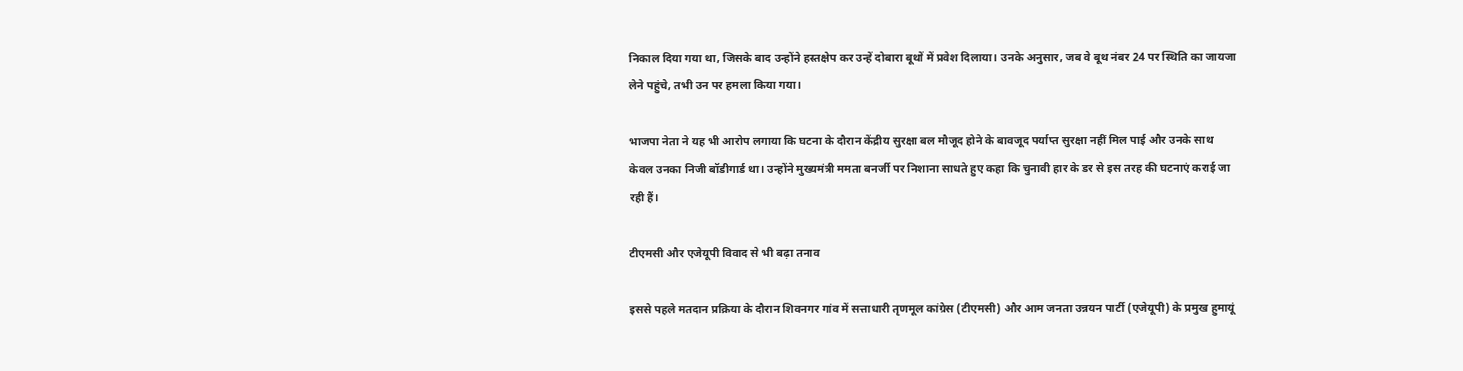निकाल दिया गया था, जिसके बाद उन्होंने हस्तक्षेप कर उन्हें दोबारा बूथों में प्रवेश दिलाया। उनके अनुसार, जब वे बूथ नंबर 24 पर स्थिति का जायजा लेने पहुंचे, तभी उन पर हमला किया गया।

भाजपा नेता ने यह भी आरोप लगाया कि घटना के दौरान केंद्रीय सुरक्षा बल मौजूद होने के बावजूद पर्याप्त सुरक्षा नहीं मिल पाई और उनके साथ केवल उनका निजी बॉडीगार्ड था। उन्होंने मुख्यमंत्री ममता बनर्जी पर निशाना साधते हुए कहा कि चुनावी हार के डर से इस तरह की घटनाएं कराई जा रही हैं।

टीएमसी और एजेयूपी विवाद से भी बढ़ा तनाव

इससे पहले मतदान प्रक्रिया के दौरान शिवनगर गांव में सत्ताधारी तृणमूल कांग्रेस (टीएमसी) और आम जनता उन्नयन पार्टी (एजेयूपी) के प्रमुख हुमायूं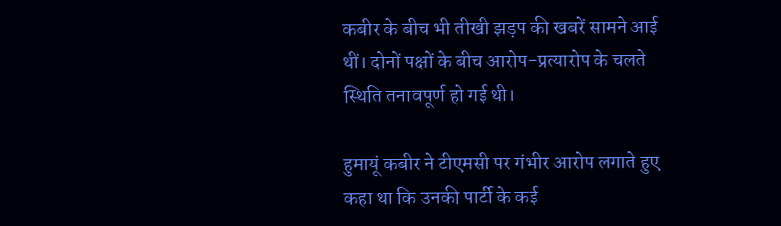कबीर के बीच भी तीखी झड़प की खबरें सामने आई थीं। दोनों पक्षों के बीच आरोप-प्रत्यारोप के चलते स्थिति तनावपूर्ण हो गई थी।

हुमायूं कबीर ने टीएमसी पर गंभीर आरोप लगाते हुए कहा था कि उनकी पार्टी के कई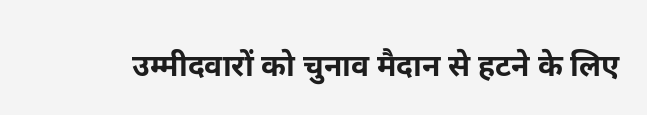उम्मीदवारों को चुनाव मैदान से हटने के लिए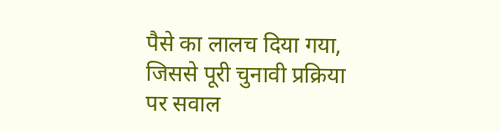पैसे का लालच दिया गया, जिससे पूरी चुनावी प्रक्रिया पर सवाल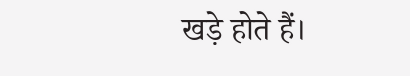खड़े होते हैं।